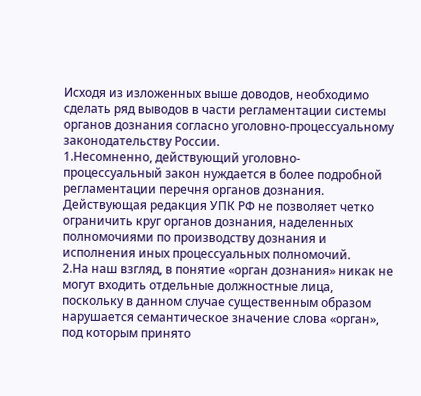Исходя из изложенных выше доводов, необходимо сделать ряд выводов в части регламентации системы органов дознания согласно уголовно-процессуальному законодательству России.
1.Несомненно, действующий уголовно-процессуальный закон нуждается в более подробной регламентации перечня органов дознания. Действующая редакция УПК РФ не позволяет четко ограничить круг органов дознания, наделенных полномочиями по производству дознания и исполнения иных процессуальных полномочий.
2.На наш взгляд, в понятие «орган дознания» никак не могут входить отдельные должностные лица, поскольку в данном случае существенным образом нарушается семантическое значение слова «орган», под которым принято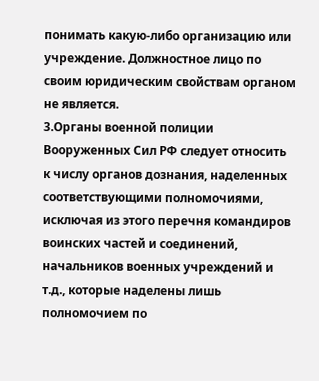понимать какую-либо организацию или учреждение. Должностное лицо по своим юридическим свойствам органом не является.
3.Органы военной полиции Вооруженных Сил РФ следует относить к числу органов дознания, наделенных соответствующими полномочиями, исключая из этого перечня командиров воинских частей и соединений, начальников военных учреждений и т.д., которые наделены лишь полномочием по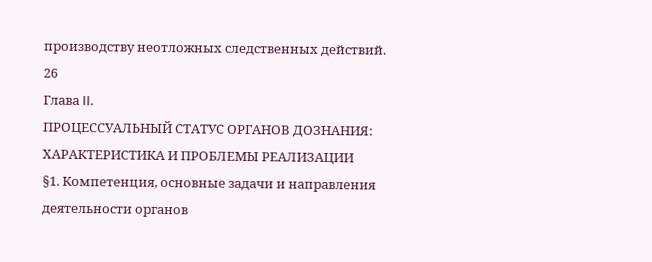производству неотложных следственных действий.
26
Глава II.
ПРОЦЕССУАЛЬНЫЙ СТАТУС ОРГАНОВ ДОЗНАНИЯ: ХАРАКТЕРИСТИКА И ПРОБЛЕМЫ РЕАЛИЗАЦИИ
§1. Компетенция, основные задачи и направления деятельности органов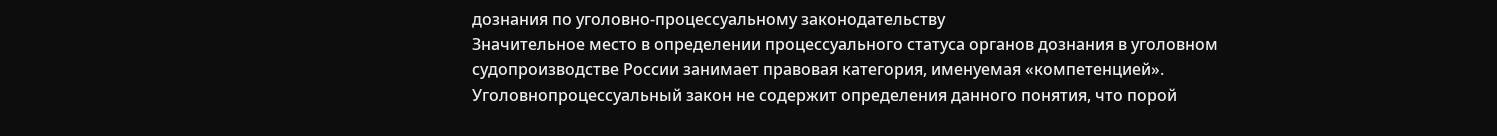дознания по уголовно-процессуальному законодательству
Значительное место в определении процессуального статуса органов дознания в уголовном судопроизводстве России занимает правовая категория, именуемая «компетенцией». Уголовнопроцессуальный закон не содержит определения данного понятия, что порой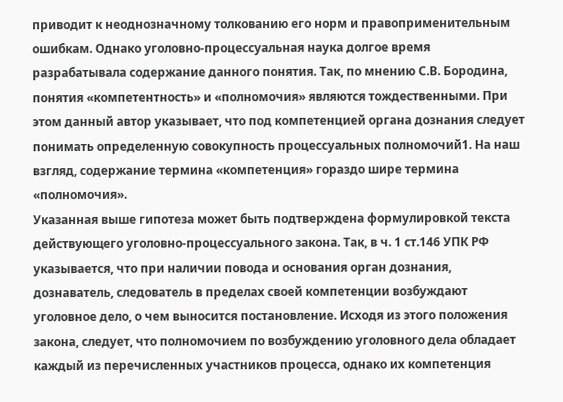приводит к неоднозначному толкованию его норм и правоприменительным ошибкам. Однако уголовно-процессуальная наука долгое время разрабатывала содержание данного понятия. Так, по мнению С.В. Бородина, понятия «компетентность» и «полномочия» являются тождественными. При этом данный автор указывает, что под компетенцией органа дознания следует понимать определенную совокупность процессуальных полномочий1. На наш взгляд, содержание термина «компетенция» гораздо шире термина «полномочия».
Указанная выше гипотеза может быть подтверждена формулировкой текста действующего уголовно-процессуального закона. Так, в ч. 1 ст.146 УПК РФ указывается, что при наличии повода и основания орган дознания, дознаватель, следователь в пределах своей компетенции возбуждают уголовное дело, о чем выносится постановление. Исходя из этого положения закона, следует, что полномочием по возбуждению уголовного дела обладает каждый из перечисленных участников процесса, однако их компетенция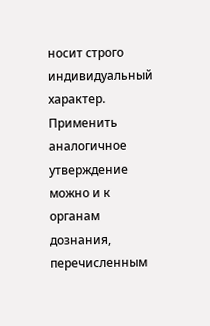носит строго индивидуальный характер. Применить аналогичное утверждение можно и к органам дознания, перечисленным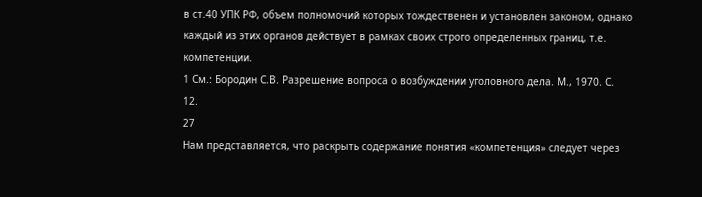в ст.40 УПК РФ, объем полномочий которых тождественен и установлен законом, однако каждый из этих органов действует в рамках своих строго определенных границ, т.е. компетенции.
1 См.: Бородин С.В. Разрешение вопроса о возбуждении уголовного дела. М., 1970. С.
12.
27
Нам представляется, что раскрыть содержание понятия «компетенция» следует через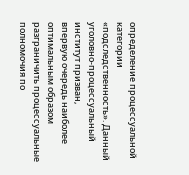определение процессуальной категории «подследственность». Данный уголовно-процессуальный институт призван,
впервую очередь наиболее оптимальным образом разграничить процессуальные полномочия по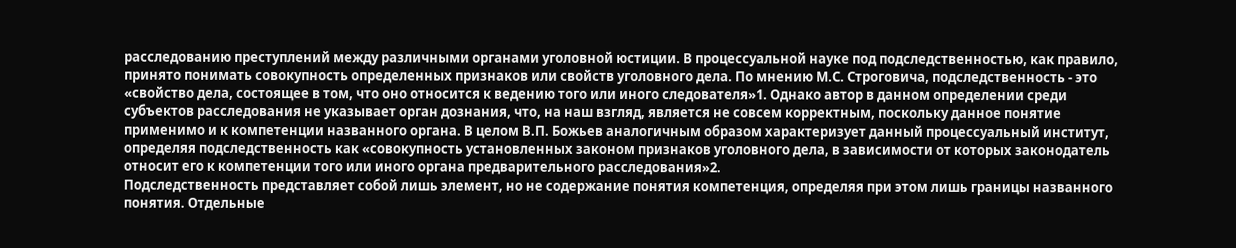расследованию преступлений между различными органами уголовной юстиции. В процессуальной науке под подследственностью, как правило, принято понимать совокупность определенных признаков или свойств уголовного дела. По мнению М.С. Строговича, подследственность - это «свойство дела, состоящее в том, что оно относится к ведению того или иного следователя»1. Однако автор в данном определении среди субъектов расследования не указывает орган дознания, что, на наш взгляд, является не совсем корректным, поскольку данное понятие применимо и к компетенции названного органа. В целом В.П. Божьев аналогичным образом характеризует данный процессуальный институт, определяя подследственность как «совокупность установленных законом признаков уголовного дела, в зависимости от которых законодатель относит его к компетенции того или иного органа предварительного расследования»2.
Подследственность представляет собой лишь элемент, но не содержание понятия компетенция, определяя при этом лишь границы названного понятия. Отдельные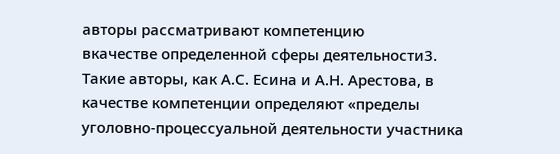авторы рассматривают компетенцию
вкачестве определенной сферы деятельности3. Такие авторы, как А.С. Есина и А.Н. Арестова, в качестве компетенции определяют «пределы уголовно-процессуальной деятельности участника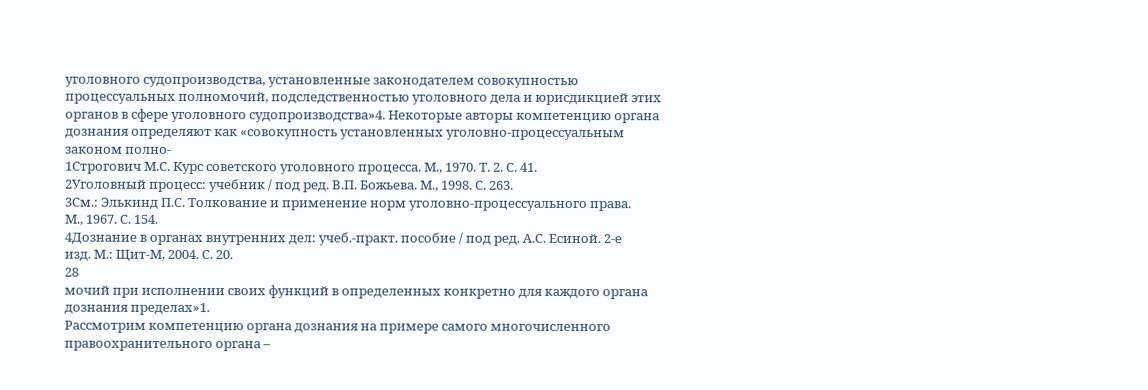уголовного судопроизводства, установленные законодателем совокупностью процессуальных полномочий, подследственностью уголовного дела и юрисдикцией этих органов в сфере уголовного судопроизводства»4. Некоторые авторы компетенцию органа дознания определяют как «совокупность установленных уголовно-процессуальным законом полно-
1Строгович М.С. Курс советского уголовного процесса. М., 1970. Т. 2. С. 41.
2Уголовный процесс: учебник / под ред. В.П. Божьева. М., 1998. С. 263.
3См.: Элькинд П.С. Толкование и применение норм уголовно-процессуального права.
М., 1967. С. 154.
4Дознание в органах внутренних дел: учеб.-практ. пособие / под ред. А.С. Есиной. 2-е
изд. М.: Щит-М, 2004. С. 20.
28
мочий при исполнении своих функций в определенных конкретно для каждого органа дознания пределах»1.
Рассмотрим компетенцию органа дознания на примере самого многочисленного правоохранительного органа –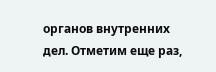органов внутренних дел. Отметим еще раз,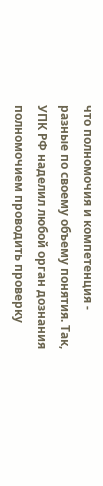что полномочия и компетенция - разные по своему объему понятия. Так, УПК РФ наделил любой орган дознания полномочием проводить проверку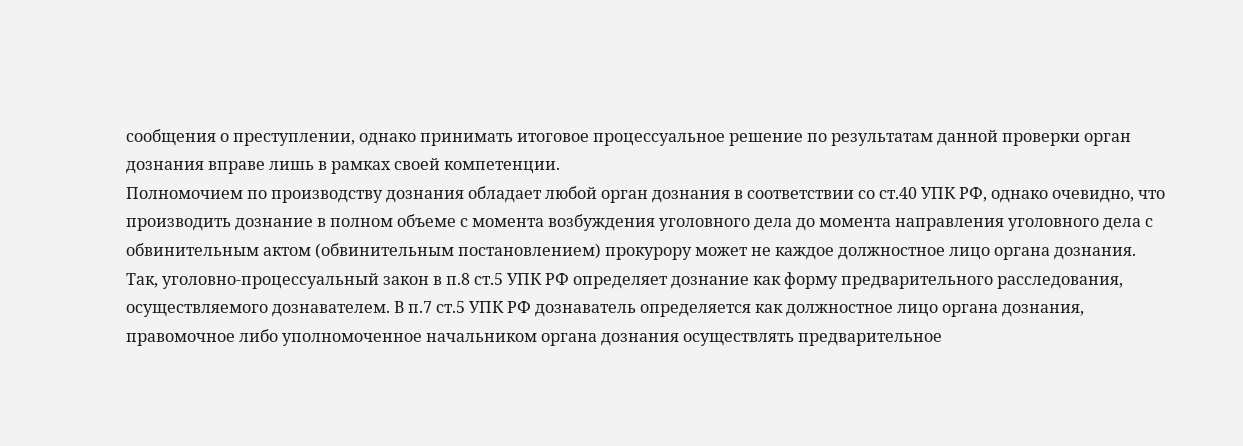сообщения о преступлении, однако принимать итоговое процессуальное решение по результатам данной проверки орган дознания вправе лишь в рамках своей компетенции.
Полномочием по производству дознания обладает любой орган дознания в соответствии со ст.40 УПК РФ, однако очевидно, что производить дознание в полном объеме с момента возбуждения уголовного дела до момента направления уголовного дела с обвинительным актом (обвинительным постановлением) прокурору может не каждое должностное лицо органа дознания.
Так, уголовно-процессуальный закон в п.8 ст.5 УПК РФ определяет дознание как форму предварительного расследования, осуществляемого дознавателем. В п.7 ст.5 УПК РФ дознаватель определяется как должностное лицо органа дознания, правомочное либо уполномоченное начальником органа дознания осуществлять предварительное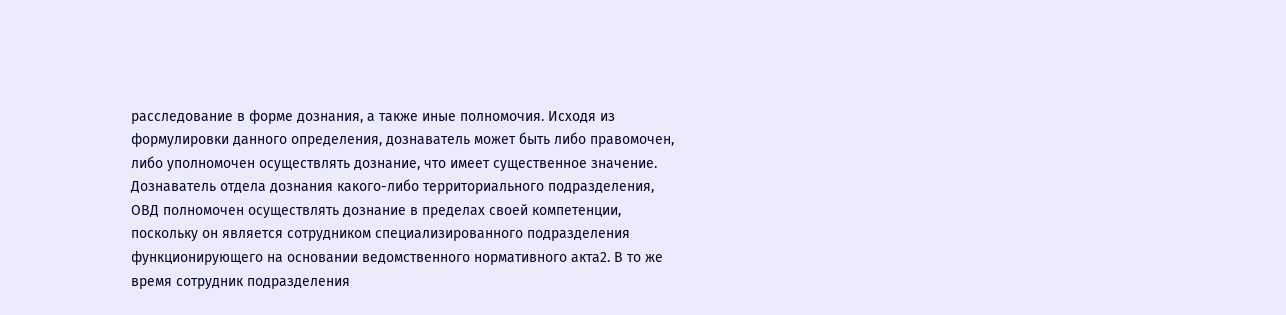расследование в форме дознания, а также иные полномочия. Исходя из формулировки данного определения, дознаватель может быть либо правомочен, либо уполномочен осуществлять дознание, что имеет существенное значение. Дознаватель отдела дознания какого-либо территориального подразделения, ОВД полномочен осуществлять дознание в пределах своей компетенции, поскольку он является сотрудником специализированного подразделения функционирующего на основании ведомственного нормативного акта2. В то же время сотрудник подразделения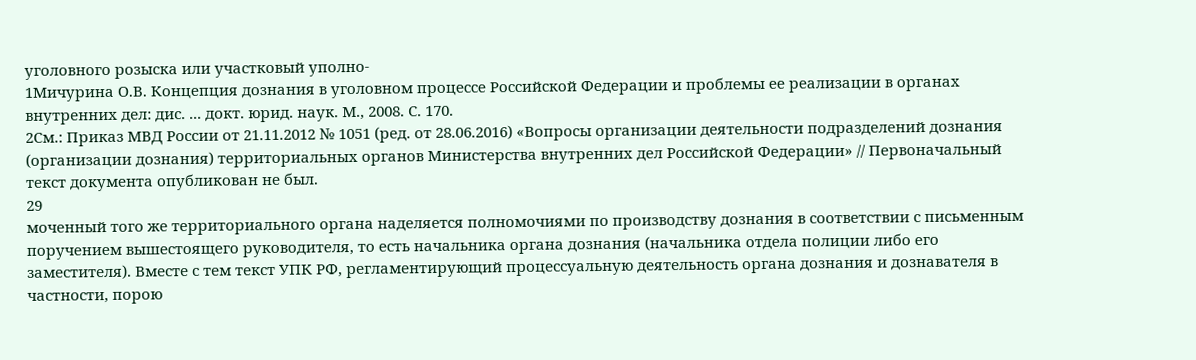уголовного розыска или участковый уполно-
1Мичурина О.В. Концепция дознания в уголовном процессе Российской Федерации и проблемы ее реализации в органах внутренних дел: дис. ... докт. юрид. наук. М., 2008. С. 170.
2См.: Приказ МВД России от 21.11.2012 № 1051 (ред. от 28.06.2016) «Вопросы организации деятельности подразделений дознания (организации дознания) территориальных органов Министерства внутренних дел Российской Федерации» // Первоначальный текст документа опубликован не был.
29
моченный того же территориального органа наделяется полномочиями по производству дознания в соответствии с письменным поручением вышестоящего руководителя, то есть начальника органа дознания (начальника отдела полиции либо его заместителя). Вместе с тем текст УПК РФ, регламентирующий процессуальную деятельность органа дознания и дознавателя в частности, порою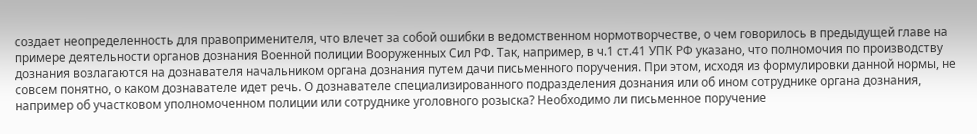создает неопределенность для правоприменителя, что влечет за собой ошибки в ведомственном нормотворчестве, о чем говорилось в предыдущей главе на примере деятельности органов дознания Военной полиции Вооруженных Сил РФ. Так, например, в ч.1 ст.41 УПК РФ указано, что полномочия по производству дознания возлагаются на дознавателя начальником органа дознания путем дачи письменного поручения. При этом, исходя из формулировки данной нормы, не совсем понятно, о каком дознавателе идет речь. О дознавателе специализированного подразделения дознания или об ином сотруднике органа дознания, например об участковом уполномоченном полиции или сотруднике уголовного розыска? Необходимо ли письменное поручение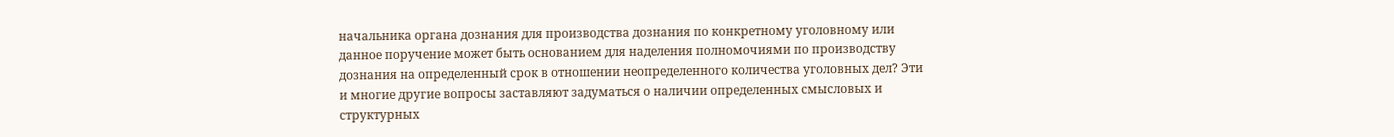начальника органа дознания для производства дознания по конкретному уголовному или данное поручение может быть основанием для наделения полномочиями по производству дознания на определенный срок в отношении неопределенного количества уголовных дел? Эти и многие другие вопросы заставляют задуматься о наличии определенных смысловых и структурных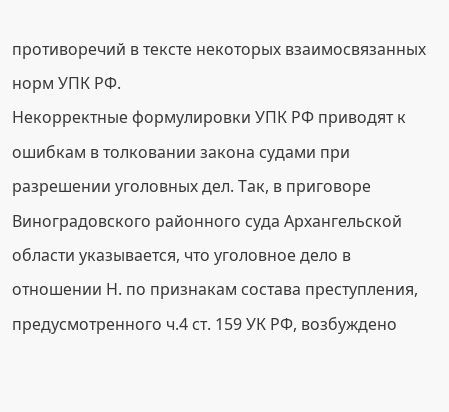противоречий в тексте некоторых взаимосвязанных норм УПК РФ.
Некорректные формулировки УПК РФ приводят к ошибкам в толковании закона судами при разрешении уголовных дел. Так, в приговоре Виноградовского районного суда Архангельской области указывается, что уголовное дело в отношении Н. по признакам состава преступления, предусмотренного ч.4 ст. 159 УК РФ, возбуждено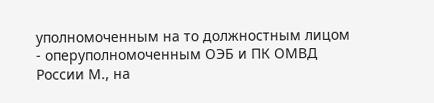уполномоченным на то должностным лицом - оперуполномоченным ОЭБ и ПК ОМВД России М., на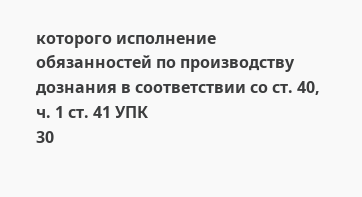которого исполнение обязанностей по производству дознания в соответствии со ст. 40, ч. 1 ст. 41 УПК
30